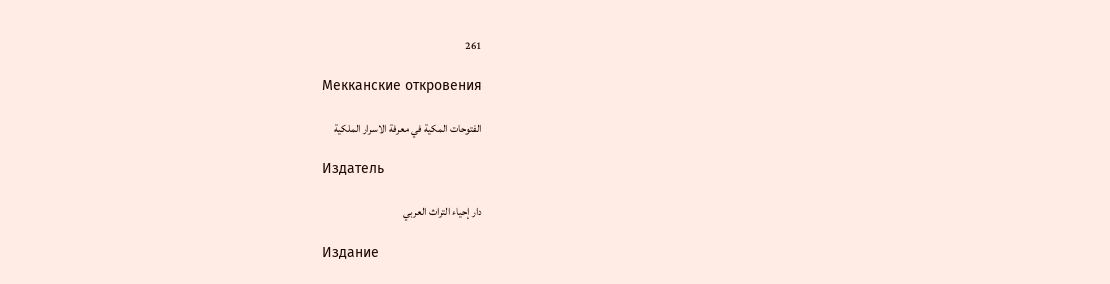261

Мекканские откровения

الفتوحات المكية في معرفة الاسرار الملكية

Издатель

دار إحياء التراث العربي

Издание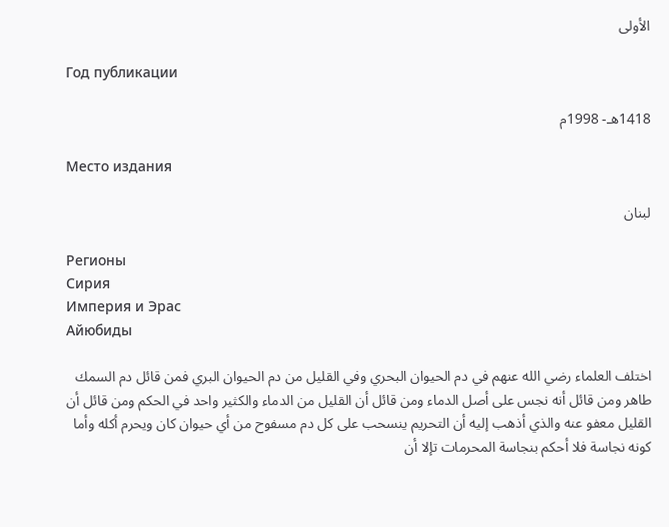الأولى

Год публикации

1418هـ- 1998م

Место издания

لبنان

Регионы
Сирия
Империя и Эрас
Айюбиды

اختلف العلماء رضي الله عنهم في دم الحيوان البحري وفي القليل من دم الحيوان البري فمن قائل دم السمك طاهر ومن قائل أنه نجس على أصل الدماء ومن قائل أن القليل من الدماء والكثير واحد في الحكم ومن قائل أن القليل معفو عنه والذي أذهب إليه أن التحريم ينسحب على كل دم مسفوح من أي حيوان كان ويحرم أكله وأما كونه نجاسة فلا أحكم بنجاسة المحرمات تإلا أن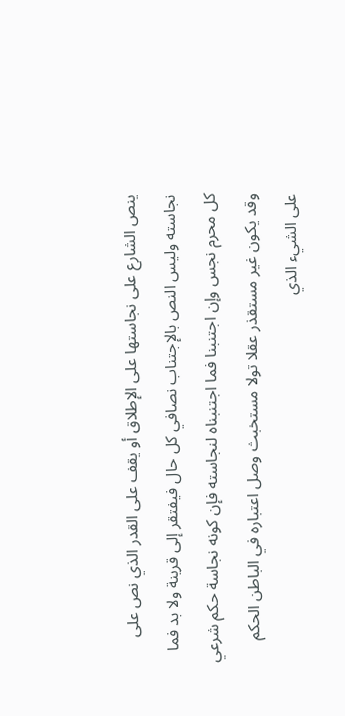ينص الشارع على نجاستها على الإطلاق أو يقف على القدر الذي نص على نجاسته وليس النص بالإجتناب نصافي كل حال فيفتقر إلى قرينة ولا بد فما كل محرم نجس وإن اجتنبنا فما اجتنبناه لنجاسته فإن كونه نجاسة حكم شرعي وقد يكون غير مستقذر عقلا تولا مستخبث وصل اعتباره في الباطن الحكم على الشيء الذي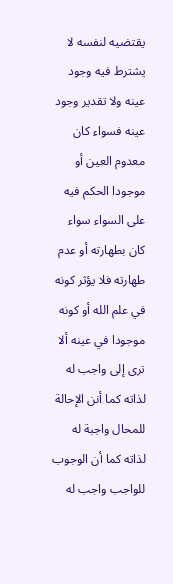يقتضيه لنفسه لا يشترط فيه وجود عينه ولا تقدير وجود عينه فسواء كان معدوم العين أو موجودا الحكم فيه على السواء سواء كان بطهارته أو عدم طهارته فلا يؤثر كونه في علم الله أو كونه موجودا في عينه ألا ترى إلى واجب له لذاته كما أنن الإحالة للمحال واجبة له لذاته كما أن الوجوب للواجب واجب له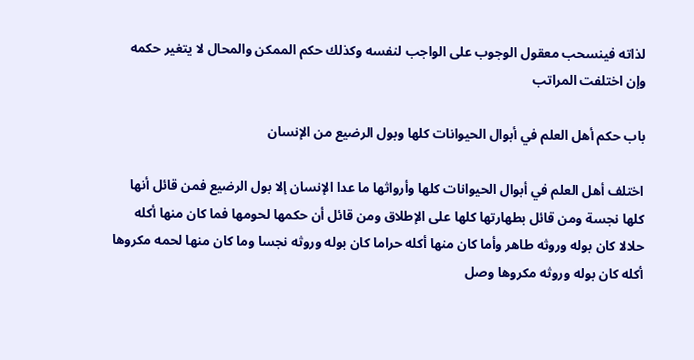لذاته فينسحب معقول الوجوب على الواجب لنفسه وكذلك حكم الممكن والمحال لا يتغير حكمه وإن اختلفت المراتب

باب حكم أهل العلم في أبوال الحيوانات كلها وبول الرضيع من الإنسان

اختلف أهل العلم في أبوال الحيوانات كلها وأرواثها ما عدا الإنسان إلا بول الرضيع فمن قائل أنها كلها نجسة ومن قائل بطهارتها كلها على الإطلاق ومن قائل أن حكمها لحومها فما كان منها أكله حلالا كان بوله وروثه طاهر وأما كان منها أكله حراما كان بوله وروثه نجسا وما كان منها لحمه مكروها أكله كان بوله وروثه مكروها وصل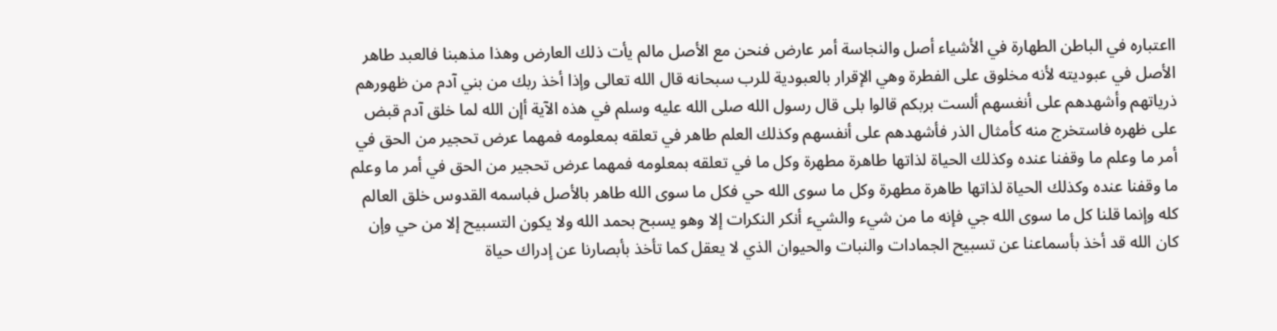ااعتباره في الباطن الطهارة في الأشياء أصل والنجاسة أمر عارض فنحن مع الأصل مالم يأت ذلك العارض وهذا مذهبنا فالعبد طاهر الأصل في عبوديته لأنه مخلوق على الفطرة وهي الإقرار بالعبودية للرب سبحانه قال الله تعالى وإذا أخذ ربك من بني آدم من ظهورهم ذرياتهم وأشهدهم على أنغسهم ألست بربكم قالوا بلى قال رسول الله صلى الله عليه وسلم في هذه الآية أإن الله لما خلق آدم قبض على ظهره فاستخرج منه كأمثال الذر فأشهدهم على أنفسهم وكذلك العلم طاهر في تعلقه بمعلومه فمهما عرض تحجير من الحق في أمر ما وعلم ما وقفنا عنده وكذلك الحياة لذاتها طاهرة مطهرة وكل ما في تعلقه بمعلومه فمهما عرض تحجير من الحق في أمر ما وعلم ما وقفنا عنده وكذلك الحياة لذاتها طاهرة مطهرة وكل ما سوى الله حي فكل ما سوى الله طاهر بالأصل فباسمه القدوس خلق العالم كله وإنما قلنا كل ما سوى الله جي فإنه ما من شيء والشيء أنكر النكرات إلا وهو يسبح بحمد الله ولا يكون التسبيح إلا من حي وإن كان الله قد أخذ بأسماعنا عن تسبيح الجمادات والنبات والحيوان الذي لا يعقل كما تأخذ بأبصارنا عن إدراك حياة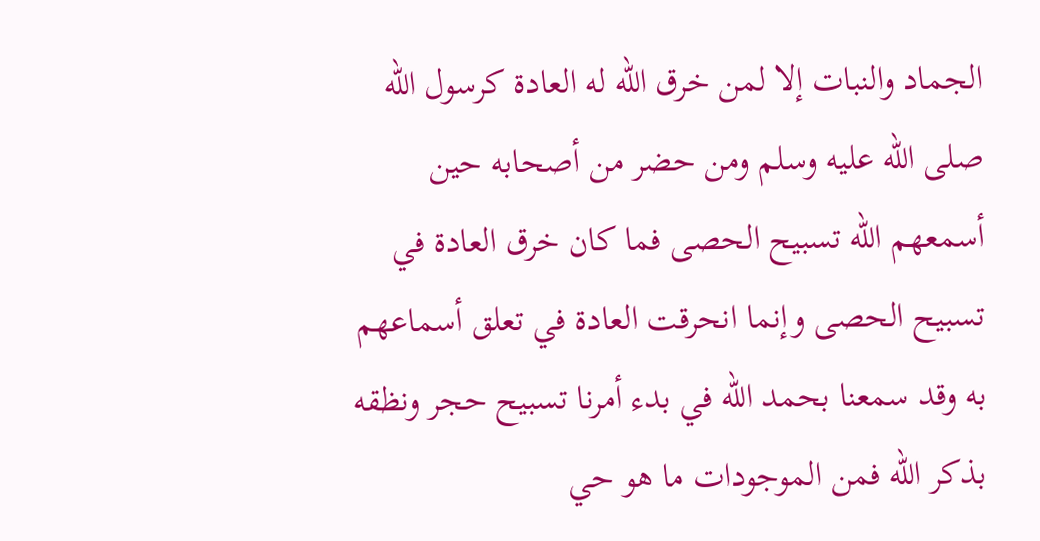الجماد والنبات إلا لمن خرق الله له العادة كرسول الله صلى الله عليه وسلم ومن حضر من أصحابه حين أسمعهم الله تسبيح الحصى فما كان خرق العادة في تسبيح الحصى وإنما انحرقت العادة في تعلق أسماعهم به وقد سمعنا بحمد الله في بدء أمرنا تسبيح حجر ونظقه بذكر الله فمن الموجودات ما هو حي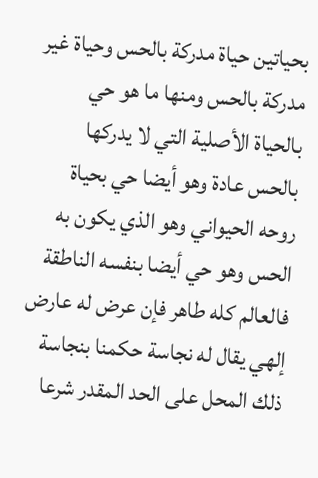بحياتين حياة مدركة بالحس وحياة غير مدركة بالحس ومنها ما هو حي بالحياة الأصلية التي لا يدركها بالحس عادة وهو أيضا حي بحياة روحه الحيواني وهو الذي يكون به الحس وهو حي أيضا بنفسه الناطقة فالعالم كله طاهر فإن عرض له عارض إلهي يقال له نجاسة حكمنا بنجاسة ذلك المحل على الحد المقدر شرعا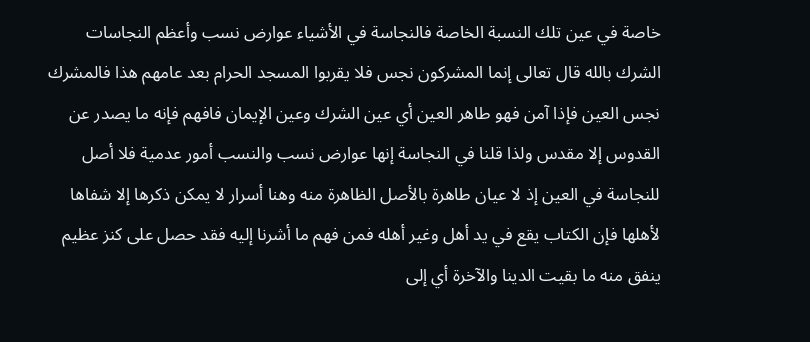خاصة في عين تلك النسبة الخاصة فالنجاسة في الأشياء عوارض نسب وأعظم النجاسات الشرك بالله قال تعالى إنما المشركون نجس فلا يقربوا المسجد الحرام بعد عامهم هذا فالمشرك نجس العين فإذا آمن فهو طاهر العين أي عين الشرك وعين الإيمان فافهم فإنه ما يصدر عن القدوس إلا مقدس ولذا قلنا في النجاسة إنها عوارض نسب والنسب أمور عدمية فلا أصل للنجاسة في العين إذ لا عيان طاهرة بالأصل الظاهرة منه وهنا أسرار لا يمكن ذكرها إلا شفاها لأهلها فإن الكتاب يقع في يد أهل وغير أهله فمن فهم ما أشرنا إليه فقد حصل على كنز عظيم ينفق منه ما بقيت الدينا والآخرة أي إلى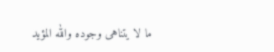ما لا يتناهى وجوده والله المؤيد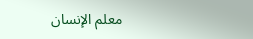معلم الإنسان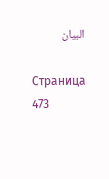البيان

Страница 473